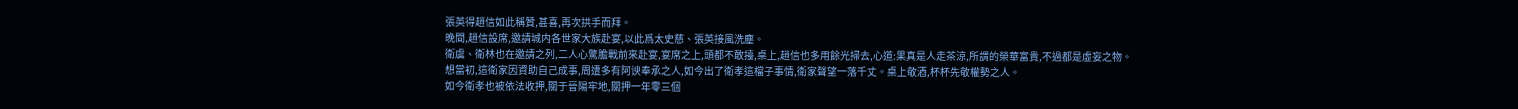張英得趙信如此稱贊,甚喜,再次拱手而拜。
晚間,趙信設席,邀請城内各世家大族赴宴,以此爲太史慈、張英接風洗塵。
衛虞、衛林也在邀請之列,二人心驚膽戰前來赴宴,宴席之上,頭都不敢擡,桌上,趙信也多用餘光掃去,心道:果真是人走茶涼,所謂的榮華富貴,不過都是虛妄之物。
想當初,這衛家因資助自己成事,周遭多有阿谀奉承之人,如今出了衛孝這檔子事情,衛家聲望一落千丈。桌上敬酒,杯杯先敬權勢之人。
如今衛孝也被依法收押,關于晉陽牢地,關押一年零三個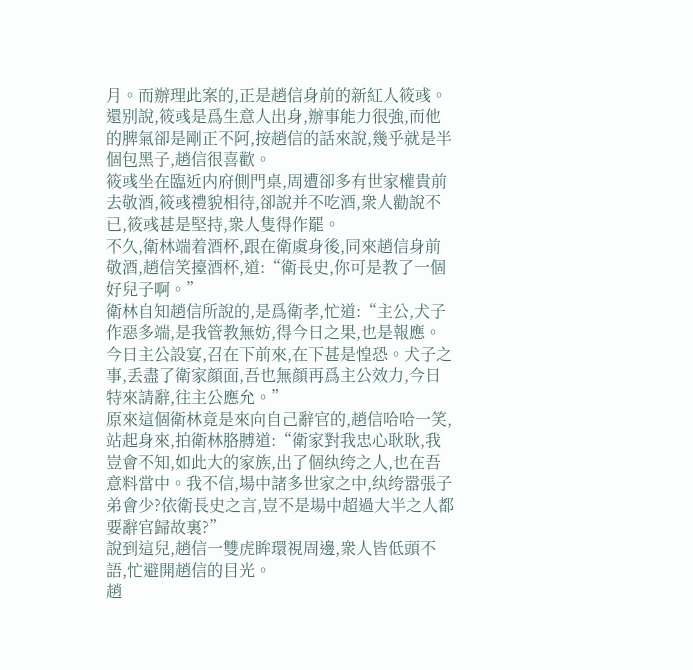月。而辦理此案的,正是趙信身前的新紅人筱彧。
還别說,筱彧是爲生意人出身,辦事能力很強,而他的脾氣卻是剛正不阿,按趙信的話來說,幾乎就是半個包黑子,趙信很喜歡。
筱彧坐在臨近内府側門桌,周遭卻多有世家權貴前去敬酒,筱彧禮貌相待,卻說并不吃酒,衆人勸說不已,筱彧甚是堅持,衆人隻得作罷。
不久,衛林端着酒杯,跟在衛虞身後,同來趙信身前敬酒,趙信笑擡酒杯,道:“衛長史,你可是教了一個好兒子啊。”
衛林自知趙信所說的,是爲衛孝,忙道:“主公,犬子作惡多端,是我管教無妨,得今日之果,也是報應。今日主公設宴,召在下前來,在下甚是惶恐。犬子之事,丢盡了衛家顔面,吾也無顔再爲主公效力,今日特來請辭,往主公應允。”
原來這個衛林竟是來向自己辭官的,趙信哈哈一笑,站起身來,拍衛林胳膊道:“衛家對我忠心耿耿,我豈會不知,如此大的家族,出了個纨绔之人,也在吾意料當中。我不信,場中諸多世家之中,纨绔嚣張子弟會少?依衛長史之言,豈不是場中超過大半之人都要辭官歸故裏?”
說到這兒,趙信一雙虎眸環視周邊,衆人皆低頭不語,忙避開趙信的目光。
趙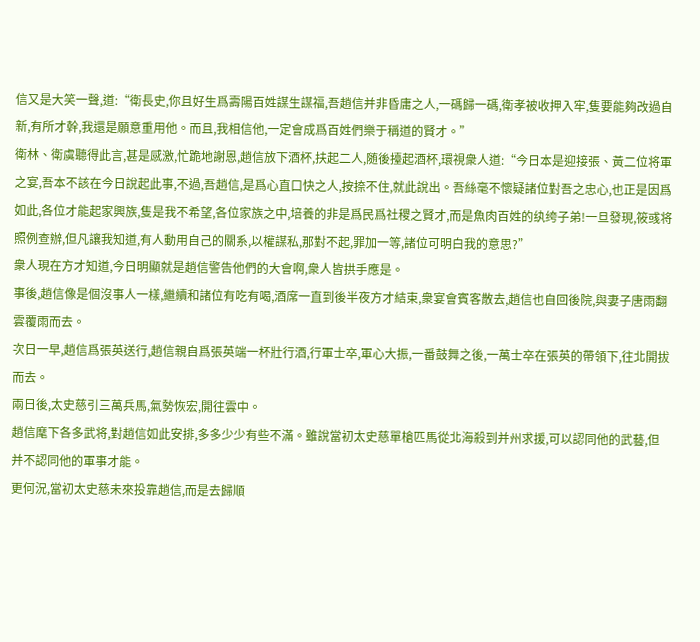信又是大笑一聲,道:“衛長史,你且好生爲壽陽百姓謀生謀福,吾趙信并非昏庸之人,一碼歸一碼,衛孝被收押入牢,隻要能夠改過自新,有所才幹,我還是願意重用他。而且,我相信他,一定會成爲百姓們樂于稱道的賢才。”
衛林、衛虞聽得此言,甚是感激,忙跪地謝恩,趙信放下酒杯,扶起二人,随後擡起酒杯,環視衆人道:“今日本是迎接張、黃二位将軍之宴,吾本不該在今日說起此事,不過,吾趙信,是爲心直口快之人,按捺不住,就此說出。吾絲毫不懷疑諸位對吾之忠心,也正是因爲如此,各位才能起家興族,隻是我不希望,各位家族之中,培養的非是爲民爲社稷之賢才,而是魚肉百姓的纨绔子弟!一旦發現,筱彧将照例查辦,但凡讓我知道,有人動用自己的關系,以權謀私,那對不起,罪加一等,諸位可明白我的意思?”
衆人現在方才知道,今日明顯就是趙信警告他們的大會啊,衆人皆拱手應是。
事後,趙信像是個沒事人一樣,繼續和諸位有吃有喝,酒席一直到後半夜方才結束,衆宴會賓客散去,趙信也自回後院,與妻子唐雨翻雲覆雨而去。
次日一早,趙信爲張英送行,趙信親自爲張英端一杯壯行酒,行軍士卒,軍心大振,一番鼓舞之後,一萬士卒在張英的帶領下,往北開拔而去。
兩日後,太史慈引三萬兵馬,氣勢恢宏,開往雲中。
趙信麾下各多武将,對趙信如此安排,多多少少有些不滿。雖說當初太史慈單槍匹馬從北海殺到并州求援,可以認同他的武藝,但并不認同他的軍事才能。
更何況,當初太史慈未來投靠趙信,而是去歸順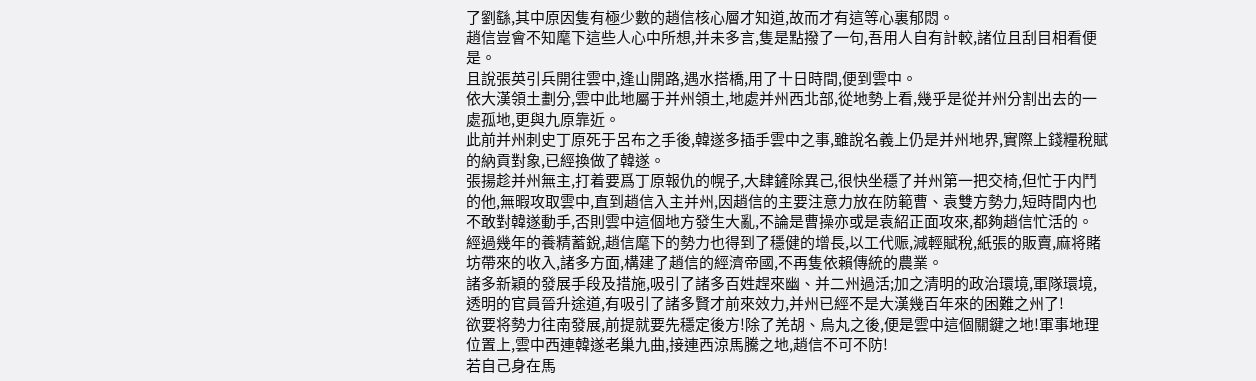了劉繇,其中原因隻有極少數的趙信核心層才知道,故而才有這等心裏郁悶。
趙信豈會不知麾下這些人心中所想,并未多言,隻是點撥了一句,吾用人自有計較,諸位且刮目相看便是。
且說張英引兵開往雲中,逢山開路,遇水搭橋,用了十日時間,便到雲中。
依大漢領土劃分,雲中此地屬于并州領土,地處并州西北部,從地勢上看,幾乎是從并州分割出去的一處孤地,更與九原靠近。
此前并州刺史丁原死于呂布之手後,韓遂多插手雲中之事,雖說名義上仍是并州地界,實際上錢糧稅賦的納貢對象,已經換做了韓遂。
張揚趁并州無主,打着要爲丁原報仇的幌子,大肆鏟除異己,很快坐穩了并州第一把交椅,但忙于内鬥的他,無暇攻取雲中,直到趙信入主并州,因趙信的主要注意力放在防範曹、袁雙方勢力,短時間内也不敢對韓遂動手,否則雲中這個地方發生大亂,不論是曹操亦或是袁紹正面攻來,都夠趙信忙活的。
經過幾年的養精蓄銳,趙信麾下的勢力也得到了穩健的增長,以工代赈,減輕賦稅,紙張的販賣,麻将賭坊帶來的收入,諸多方面,構建了趙信的經濟帝國,不再隻依賴傳統的農業。
諸多新穎的發展手段及措施,吸引了諸多百姓趕來幽、并二州過活;加之清明的政治環境,軍隊環境,透明的官員晉升途道,有吸引了諸多賢才前來效力,并州已經不是大漢幾百年來的困難之州了!
欲要将勢力往南發展,前提就要先穩定後方!除了羌胡、烏丸之後,便是雲中這個關鍵之地!軍事地理位置上,雲中西連韓遂老巢九曲,接連西涼馬騰之地,趙信不可不防!
若自己身在馬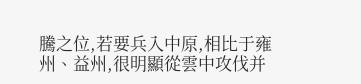騰之位,若要兵入中原,相比于雍州、益州,很明顯從雲中攻伐并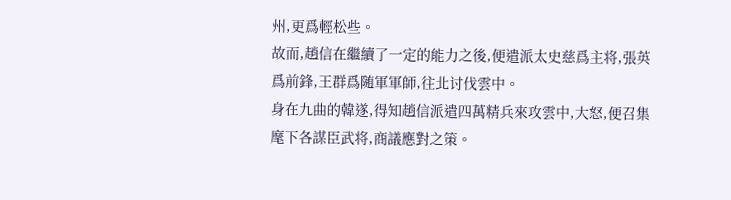州,更爲輕松些。
故而,趙信在繼續了一定的能力之後,便遣派太史慈爲主将,張英爲前鋒,王群爲随軍軍師,往北讨伐雲中。
身在九曲的韓遂,得知趙信派遣四萬精兵來攻雲中,大怒,便召集麾下各謀臣武将,商議應對之策。